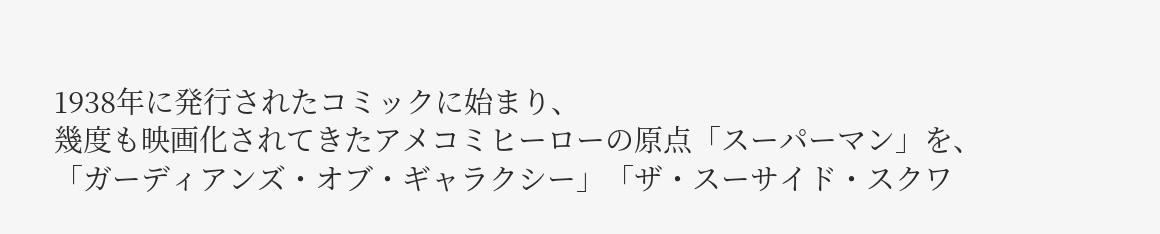1938年に発行されたコミックに始まり、
幾度も映画化されてきたアメコミヒーローの原点「スーパーマン」を、
「ガーディアンズ・オブ・ギャラクシー」「ザ・スーサイド・スクワ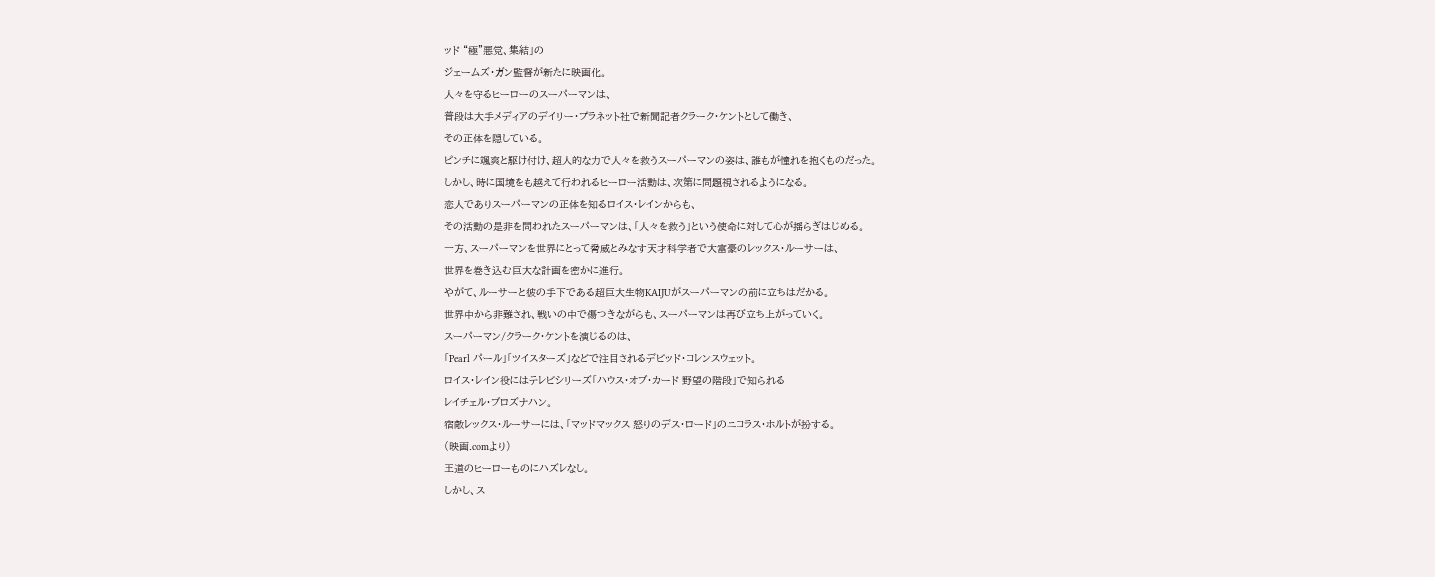ッド “極”悪党、集結」の
ジェームズ・ガン監督が新たに映画化。
人々を守るヒーローのスーパーマンは、
普段は大手メディアのデイリー・プラネット社で新聞記者クラーク・ケントとして働き、
その正体を隠している。
ピンチに颯爽と駆け付け、超人的な力で人々を救うスーパーマンの姿は、誰もが憧れを抱くものだった。
しかし、時に国境をも越えて行われるヒーロー活動は、次第に問題視されるようになる。
恋人でありスーパーマンの正体を知るロイス・レインからも、
その活動の是非を問われたスーパーマンは、「人々を救う」という使命に対して心が揺らぎはじめる。
一方、スーパーマンを世界にとって脅威とみなす天才科学者で大富豪のレックス・ルーサーは、
世界を巻き込む巨大な計画を密かに進行。
やがて、ルーサーと彼の手下である超巨大生物KAIJUがスーパーマンの前に立ちはだかる。
世界中から非難され、戦いの中で傷つきながらも、スーパーマンは再び立ち上がっていく。
スーパーマン/クラーク・ケントを演じるのは、
「Pearl パール」「ツイスターズ」などで注目されるデビッド・コレンスウェット。
ロイス・レイン役にはテレビシリーズ「ハウス・オブ・カード 野望の階段」で知られる
レイチェル・ブロズナハン。
宿敵レックス・ルーサーには、「マッドマックス 怒りのデス・ロード」のニコラス・ホルトが扮する。
(映画.comより)
王道のヒーローものにハズレなし。
しかし、ス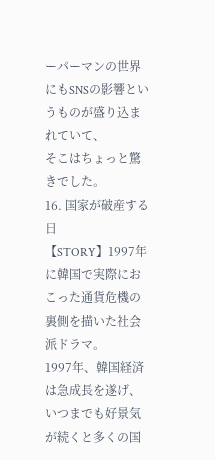ーパーマンの世界にもSNSの影響というものが盛り込まれていて、
そこはちょっと驚きでした。
16. 国家が破産する日
【STORY】1997年に韓国で実際におこった通貨危機の裏側を描いた社会派ドラマ。
1997年、韓国経済は急成長を遂げ、いつまでも好景気が続くと多くの国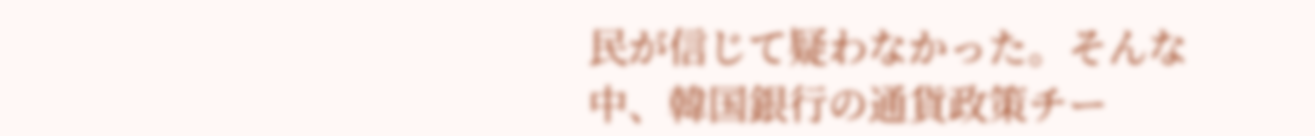民が信じて疑わなかった。そんな中、韓国銀行の通貨政策チー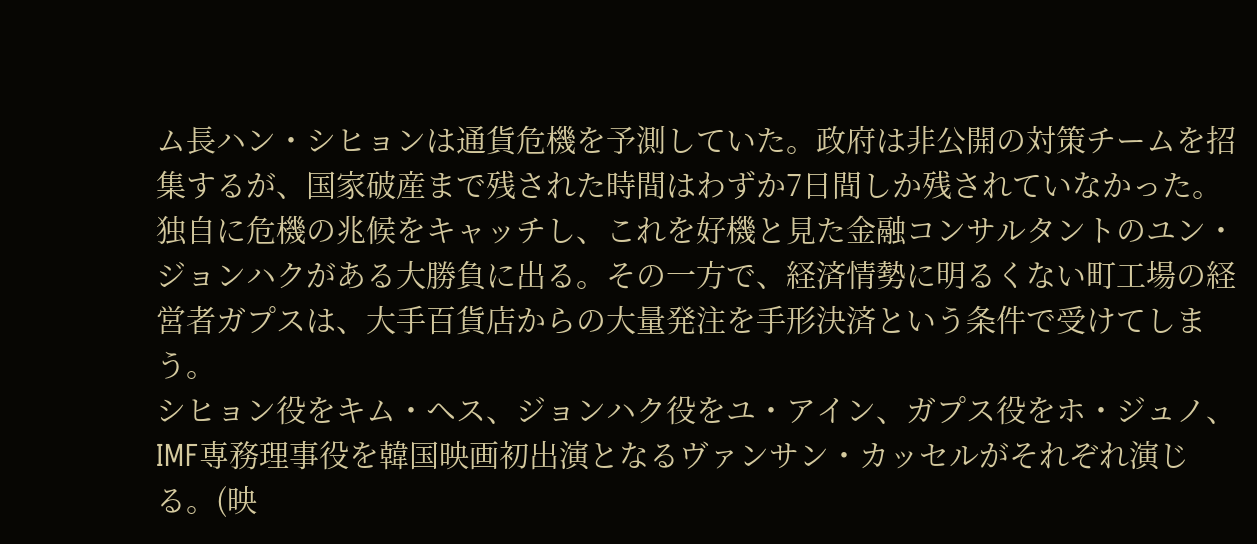ム長ハン・シヒョンは通貨危機を予測していた。政府は非公開の対策チームを招集するが、国家破産まで残された時間はわずか7日間しか残されていなかった。独自に危機の兆候をキャッチし、これを好機と見た金融コンサルタントのユン・ジョンハクがある大勝負に出る。その一方で、経済情勢に明るくない町工場の経営者ガプスは、大手百貨店からの大量発注を手形決済という条件で受けてしまう。
シヒョン役をキム・ヘス、ジョンハク役をユ・アイン、ガプス役をホ・ジュノ、IMF専務理事役を韓国映画初出演となるヴァンサン・カッセルがそれぞれ演じる。(映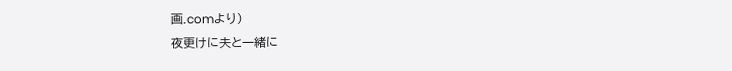画.comより)
夜更けに夫と一緒に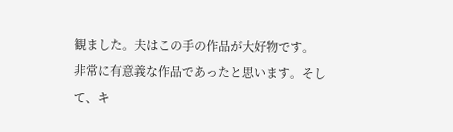観ました。夫はこの手の作品が大好物です。
非常に有意義な作品であったと思います。そして、キ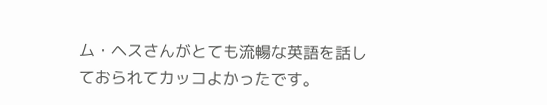ム・ヘスさんがとても流暢な英語を話しておられてカッコよかったです。